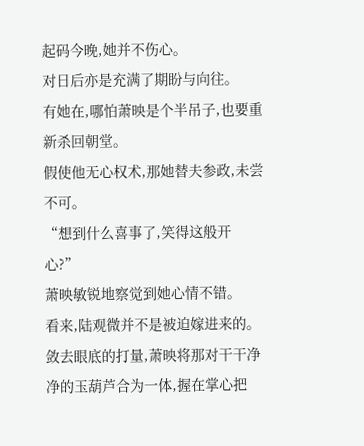起码今晚,她并不伤心。
对日后亦是充满了期盼与向往。
有她在,哪怕萧映是个半吊子,也要重新杀回朝堂。
假使他无心权术,那她替夫参政,未尝不可。
“想到什么喜事了,笑得这般开心?”
萧映敏锐地察觉到她心情不错。
看来,陆观微并不是被迫嫁进来的。
敛去眼底的打量,萧映将那对干干净净的玉葫芦合为一体,握在掌心把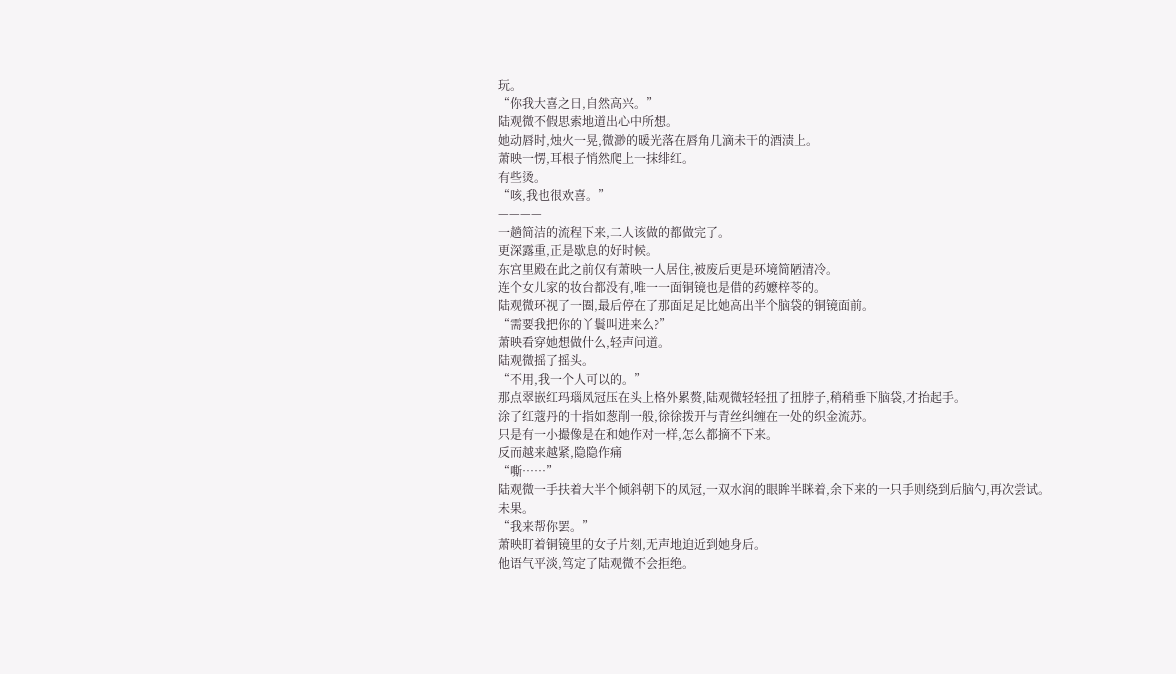玩。
“你我大喜之日,自然高兴。”
陆观微不假思索地道出心中所想。
她动唇时,烛火一晃,微渺的暖光落在唇角几滴未干的酒渍上。
萧映一愣,耳根子悄然爬上一抹绯红。
有些烫。
“咳,我也很欢喜。”
————
一趟简洁的流程下来,二人该做的都做完了。
更深露重,正是歇息的好时候。
东宫里殿在此之前仅有萧映一人居住,被废后更是环境简陋清冷。
连个女儿家的妆台都没有,唯一一面铜镜也是借的药嬷梓苓的。
陆观微环视了一圈,最后停在了那面足足比她高出半个脑袋的铜镜面前。
“需要我把你的丫鬟叫进来么?”
萧映看穿她想做什么,轻声问道。
陆观微摇了摇头。
“不用,我一个人可以的。”
那点翠嵌红玛瑙凤冠压在头上格外累赘,陆观微轻轻扭了扭脖子,稍稍垂下脑袋,才抬起手。
涂了红蔻丹的十指如葱削一般,徐徐拨开与青丝纠缠在一处的织金流苏。
只是有一小撮像是在和她作对一样,怎么都摘不下来。
反而越来越紧,隐隐作痛
“嘶……”
陆观微一手扶着大半个倾斜朝下的凤冠,一双水润的眼眸半眯着,余下来的一只手则绕到后脑勺,再次尝试。
未果。
“我来帮你罢。”
萧映盯着铜镜里的女子片刻,无声地迫近到她身后。
他语气平淡,笃定了陆观微不会拒绝。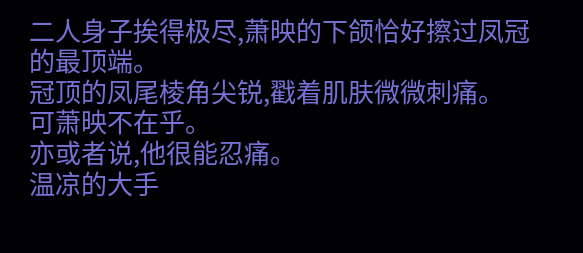二人身子挨得极尽,萧映的下颌恰好擦过凤冠的最顶端。
冠顶的凤尾棱角尖锐,戳着肌肤微微刺痛。
可萧映不在乎。
亦或者说,他很能忍痛。
温凉的大手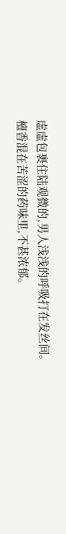虚虚包裹住陆观微的,男人浅浅的呼吸打在发丝间。
檀香混在苦涩的药味里,不甚浓郁。